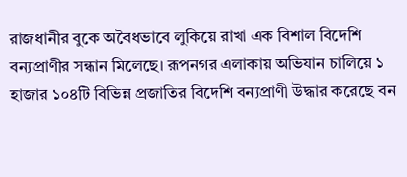রাজধানীর বুকে অবৈধভাবে লুকিয়ে রাখা এক বিশাল বিদেশি বন্যপ্রাণীর সন্ধান মিলেছে। রূপনগর এলাকায় অভিযান চালিয়ে ১ হাজার ১০৪টি বিভিন্ন প্রজাতির বিদেশি বন্যপ্রাণী উদ্ধার করেছে বন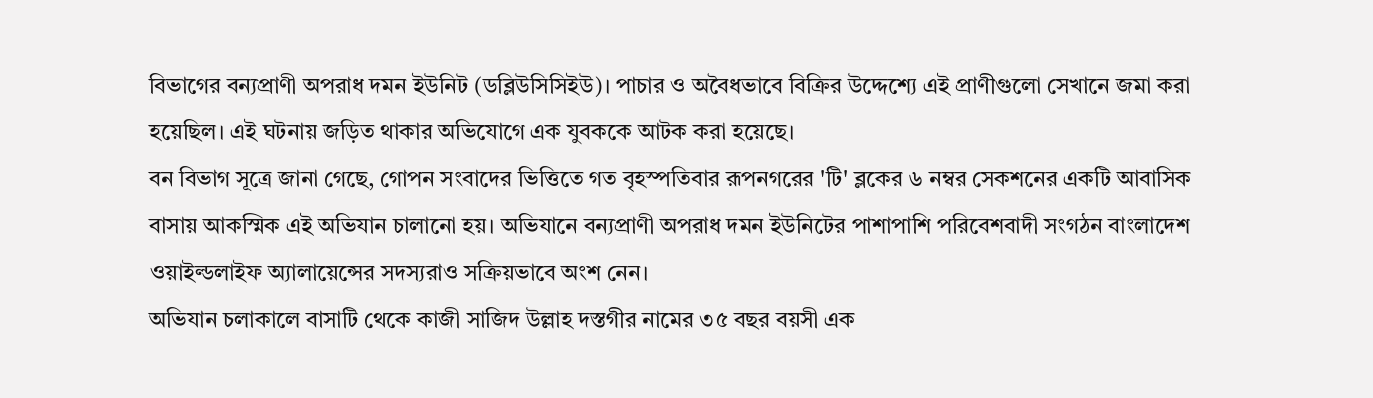বিভাগের বন্যপ্রাণী অপরাধ দমন ইউনিট (ডব্লিউসিসিইউ)। পাচার ও অবৈধভাবে বিক্রির উদ্দেশ্যে এই প্রাণীগুলো সেখানে জমা করা হয়েছিল। এই ঘটনায় জড়িত থাকার অভিযোগে এক যুবককে আটক করা হয়েছে।
বন বিভাগ সূত্রে জানা গেছে, গোপন সংবাদের ভিত্তিতে গত বৃহস্পতিবার রূপনগরের 'টি' ব্লকের ৬ নম্বর সেকশনের একটি আবাসিক বাসায় আকস্মিক এই অভিযান চালানো হয়। অভিযানে বন্যপ্রাণী অপরাধ দমন ইউনিটের পাশাপাশি পরিবেশবাদী সংগঠন বাংলাদেশ ওয়াইল্ডলাইফ অ্যালায়েন্সের সদস্যরাও সক্রিয়ভাবে অংশ নেন।
অভিযান চলাকালে বাসাটি থেকে কাজী সাজিদ উল্লাহ দস্তগীর নামের ৩৫ বছর বয়সী এক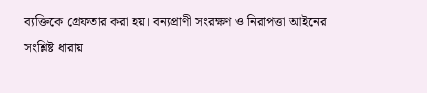ব্যক্তিকে গ্রেফতার করা হয়। বন্যপ্রাণী সংরক্ষণ ও নিরাপত্তা আইনের সংশ্লিষ্ট ধারায়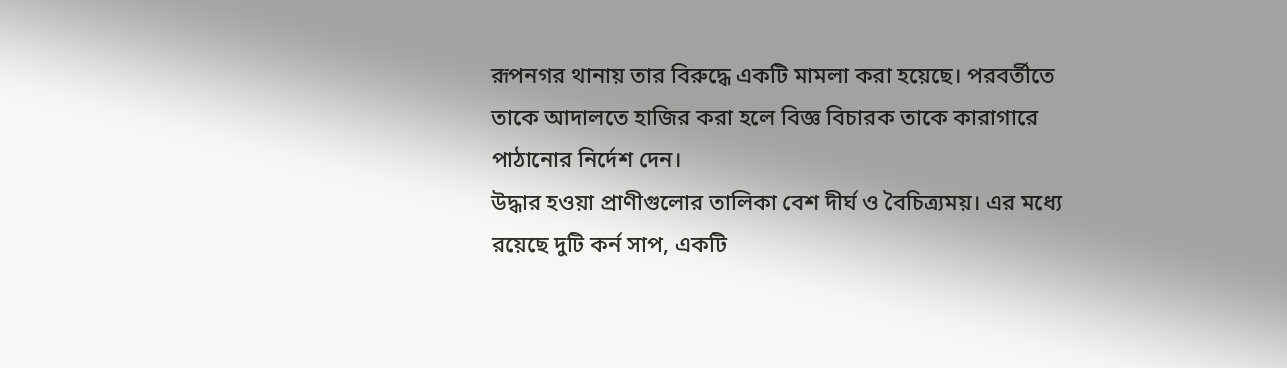রূপনগর থানায় তার বিরুদ্ধে একটি মামলা করা হয়েছে। পরবর্তীতে তাকে আদালতে হাজির করা হলে বিজ্ঞ বিচারক তাকে কারাগারে পাঠানোর নির্দেশ দেন।
উদ্ধার হওয়া প্রাণীগুলোর তালিকা বেশ দীর্ঘ ও বৈচিত্র্যময়। এর মধ্যে রয়েছে দুটি কর্ন সাপ, একটি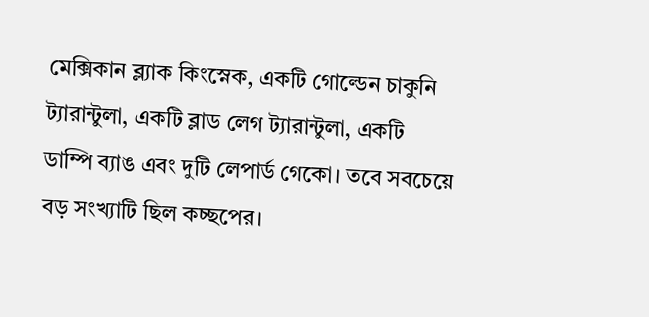মেক্সিকান ব্ল্যাক কিংস্নেক, একটি গোল্ডেন চাকুনি ট্যারান্টুলা, একটি ব্লাড লেগ ট্যারান্টুলা, একটি ডাম্পি ব্যাঙ এবং দুটি লেপার্ড গেকো। তবে সবচেয়ে বড় সংখ্যাটি ছিল কচ্ছপের।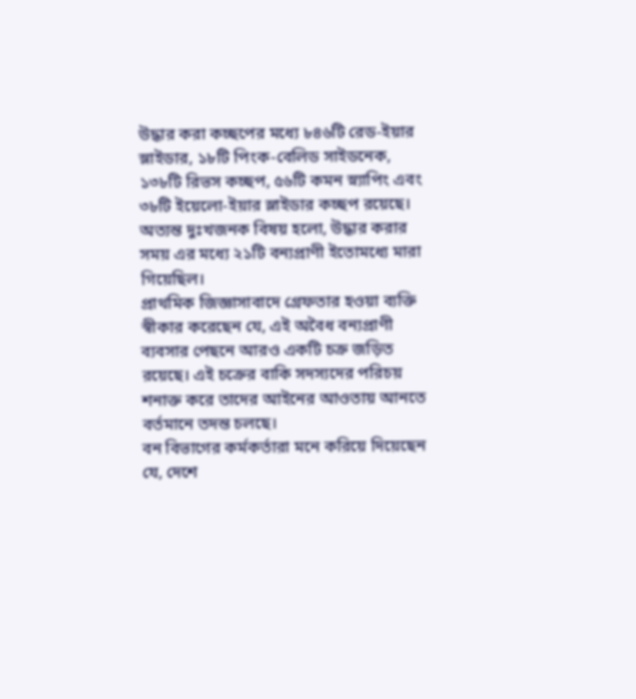উদ্ধার করা কচ্ছপের মধ্যে ৮৪৬টি রেড-ইয়ার স্লাইডার, ১৮টি পিংক-বেলিড সাইডনেক, ১৩৮টি রিভস কচ্ছপ, ৫৬টি কমন স্ন্যাপিং এবং ৩৮টি ইয়েলো-ইয়ার স্লাইডার কচ্ছপ রয়েছে। অত্যন্ত দুঃখজনক বিষয় হলো, উদ্ধার করার সময় এর মধ্যে ২১টি বন্যপ্রাণী ইতোমধ্যে মারা গিয়েছিল।
প্রাথমিক জিজ্ঞাসাবাদে গ্রেফতার হওয়া ব্যক্তি স্বীকার করেছেন যে, এই অবৈধ বন্যপ্রাণী ব্যবসার পেছনে আরও একটি চক্র জড়িত রয়েছে। এই চক্রের বাকি সদস্যদের পরিচয় শনাক্ত করে তাদের আইনের আওতায় আনতে বর্তমানে তদন্ত চলছে।
বন বিভাগের কর্মকর্তারা মনে করিয়ে দিয়েছেন যে, দেশে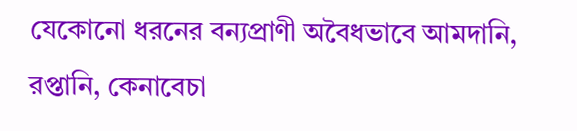যেকোনো ধরনের বন্যপ্রাণী অবৈধভাবে আমদানি, রপ্তানি, কেনাবেচা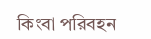কিংবা পরিবহন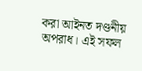করা আইনত দণ্ডনীয় অপরাধ। এই সফল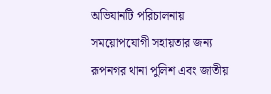অভিযানটি পরিচালনায় সময়োপযোগী সহায়তার জন্য রূপনগর থানা পুলিশ এবং জাতীয়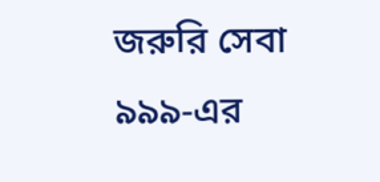জরুরি সেবা ৯৯৯-এর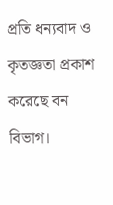প্রতি ধন্যবাদ ও কৃতজ্ঞতা প্রকাশ করেছে বন বিভাগ।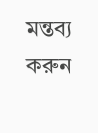মন্তব্য করুন